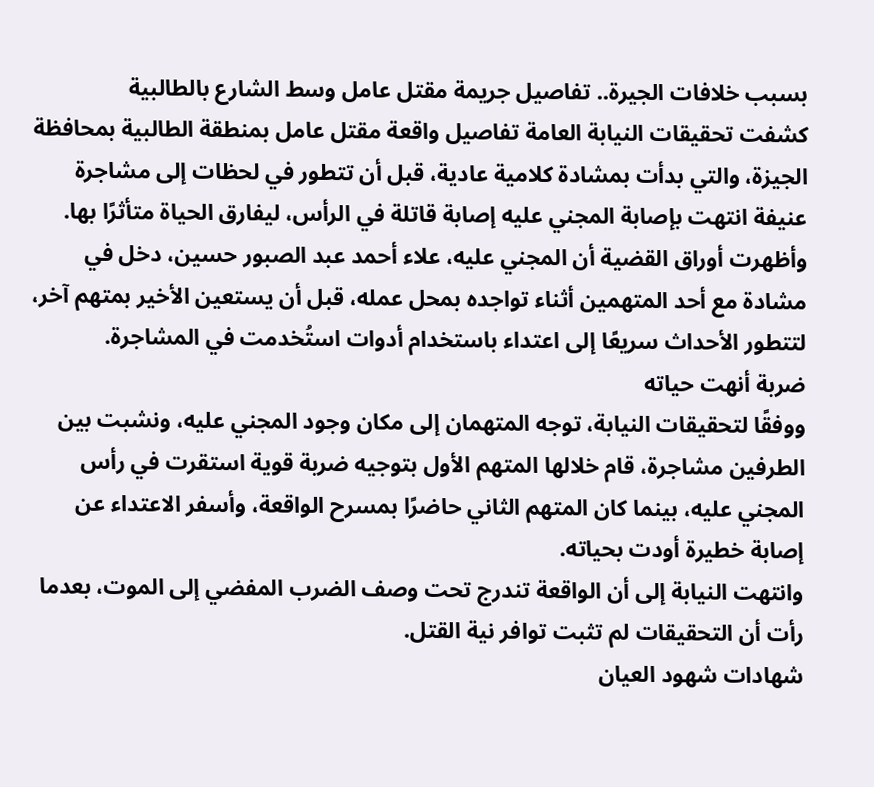بسبب خلافات الجيرة.. تفاصيل جريمة مقتل عامل وسط الشارع بالطالبية
كشفت تحقيقات النيابة العامة تفاصيل واقعة مقتل عامل بمنطقة الطالبية بمحافظة الجيزة، والتي بدأت بمشادة كلامية عادية، قبل أن تتطور في لحظات إلى مشاجرة عنيفة انتهت بإصابة المجني عليه إصابة قاتلة في الرأس، ليفارق الحياة متأثرًا بها.
وأظهرت أوراق القضية أن المجني عليه، علاء أحمد عبد الصبور حسين، دخل في مشادة مع أحد المتهمين أثناء تواجده بمحل عمله، قبل أن يستعين الأخير بمتهم آخر، لتتطور الأحداث سريعًا إلى اعتداء باستخدام أدوات استُخدمت في المشاجرة.
ضربة أنهت حياته
ووفقًا لتحقيقات النيابة، توجه المتهمان إلى مكان وجود المجني عليه، ونشبت بين الطرفين مشاجرة، قام خلالها المتهم الأول بتوجيه ضربة قوية استقرت في رأس المجني عليه، بينما كان المتهم الثاني حاضرًا بمسرح الواقعة، وأسفر الاعتداء عن إصابة خطيرة أودت بحياته.
وانتهت النيابة إلى أن الواقعة تندرج تحت وصف الضرب المفضي إلى الموت، بعدما رأت أن التحقيقات لم تثبت توافر نية القتل.
شهادات شهود العيان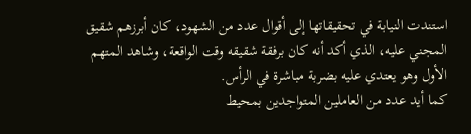استندت النيابة في تحقيقاتها إلى أقوال عدد من الشهود، كان أبرزهم شقيق المجني عليه، الذي أكد أنه كان برفقة شقيقه وقت الواقعة، وشاهد المتهم الأول وهو يعتدي عليه بضربة مباشرة في الرأس.
كما أيد عدد من العاملين المتواجدين بمحيط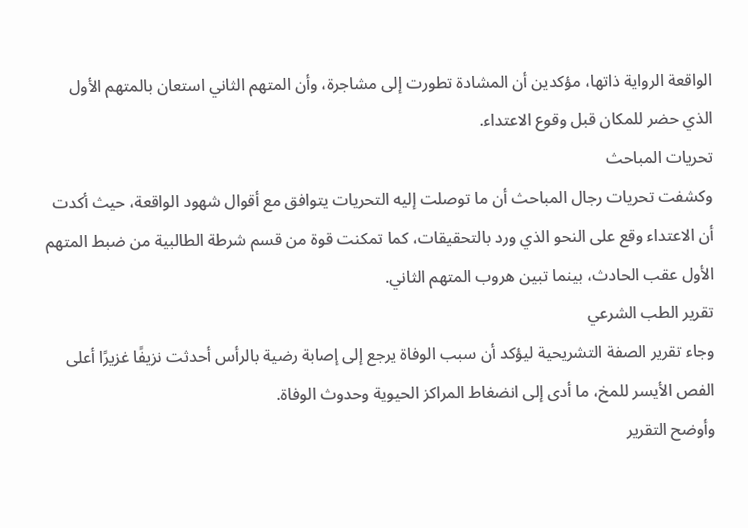الواقعة الرواية ذاتها، مؤكدين أن المشادة تطورت إلى مشاجرة، وأن المتهم الثاني استعان بالمتهم الأول الذي حضر للمكان قبل وقوع الاعتداء.
تحريات المباحث
وكشفت تحريات رجال المباحث أن ما توصلت إليه التحريات يتوافق مع أقوال شهود الواقعة، حيث أكدت أن الاعتداء وقع على النحو الذي ورد بالتحقيقات، كما تمكنت قوة من قسم شرطة الطالبية من ضبط المتهم الأول عقب الحادث، بينما تبين هروب المتهم الثاني.
تقرير الطب الشرعي
وجاء تقرير الصفة التشريحية ليؤكد أن سبب الوفاة يرجع إلى إصابة رضية بالرأس أحدثت نزيفًا غزيرًا أعلى الفص الأيسر للمخ، ما أدى إلى انضغاط المراكز الحيوية وحدوث الوفاة.
وأوضح التقرير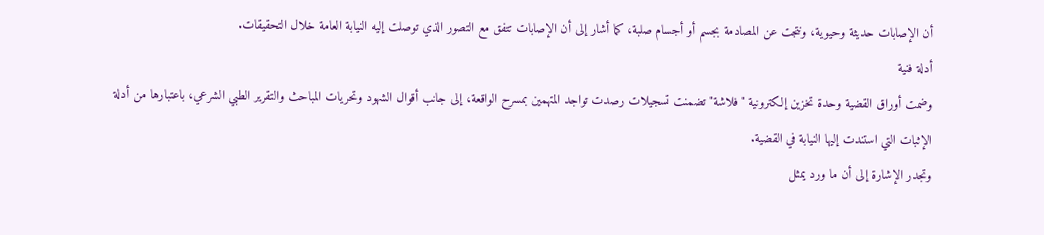أن الإصابات حديثة وحيوية، ونتجت عن المصادمة بجسم أو أجسام صلبة، كما أشار إلى أن الإصابات تتفق مع التصور الذي توصلت إليه النيابة العامة خلال التحقيقات.
أدلة فنية
وضمت أوراق القضية وحدة تخزين إلكترونية "فلاشة" تضمنت تسجيلات رصدت تواجد المتهمين بمسرح الواقعة، إلى جانب أقوال الشهود وتحريات المباحث والتقرير الطبي الشرعي، باعتبارها من أدلة الإثبات التي استندت إليها النيابة في القضية.
وتجدر الإشارة إلى أن ما ورد يمثل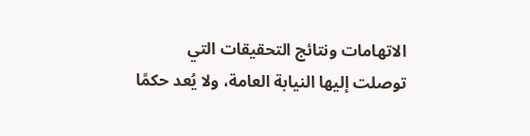الاتهامات ونتائج التحقيقات التي توصلت إليها النيابة العامة، ولا يُعد حكمًا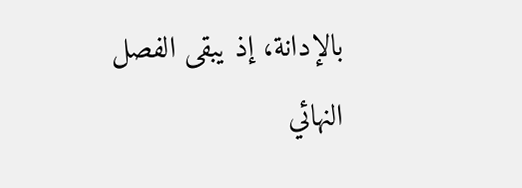بالإدانة، إذ يبقى الفصل النهائي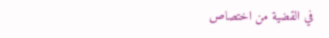في القضية من اختصاص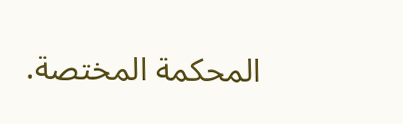المحكمة المختصة.